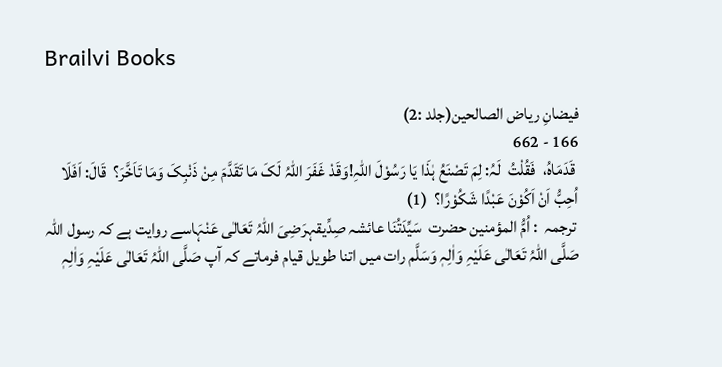Brailvi Books

فیضانِ ریاض الصالحین(جلد :2)
166 - 662
 قَدَمَاہُ،  فَقُلْتُ  لَہُ: لِمَ تَصْنَعُ ہٰذَا یَا رَسُوْلَ اللّٰہِ!وَقَدْ غَفَرَ اللّٰہُ لَکَ مَا تَقَدَّمَ مِنْ ذَنْبِکَ وَمَا تَاَخَّرَ؟  قَالَ: اَفَلَا اُحِبُّ اَنْ اَکُوْنَ عَبْدًا شَکُوْرًا؟  (1)
 ترجمہ  : اُمُّ المؤمنین حضرت  سَیِّدَتُنَا عائشہ صِدِّیقہرَضِیَ اللّٰہُ تَعَالٰی عَنْہَاسے روایت ہے کہ رسول اللہ صَلَّی اللّٰہُ تَعَالٰی عَلَیْہِ وَاٰلِہٖ وَسَلَّم رات میں اتنا طویل قیام فرماتے کہ آپ صَلَّی اللّٰہُ تَعَالٰی عَلَیْہِ وَاٰلِہٖ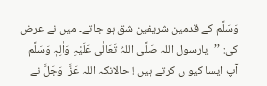وَسَلَّم کے قدمین شریفین شق ہو جاتے۔ میں نے عرض کی: ’’  یارسول اللہ صَلَّی اللہُ تَعَالٰی عَلَیْہِ وَاٰلِہٖ وَسَلَّم آپ ایسا کیو ں کرتے ہیں ! حالانکہ اللہ عَزَّ  وَجَلَّ نے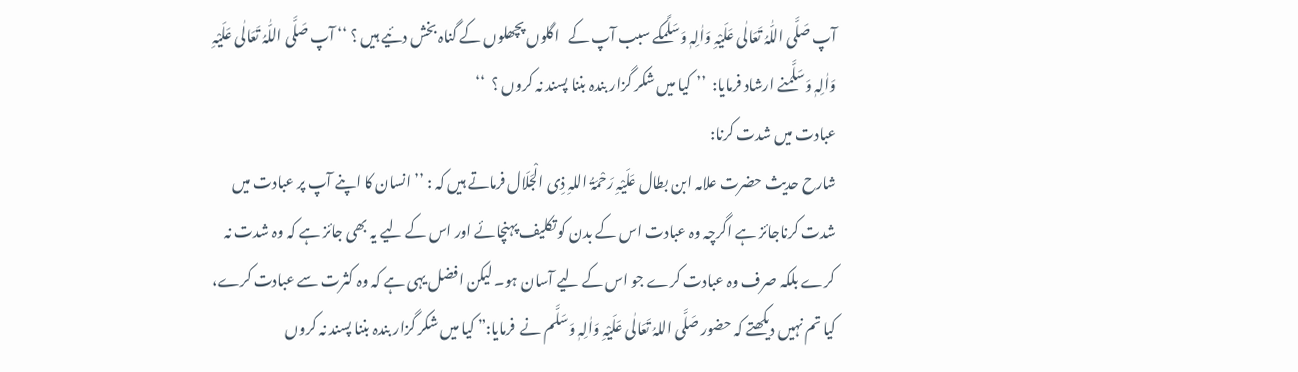آپ صَلَّی اللّٰہُ تَعَالٰی عَلَیْہِ وَاٰلِہٖ وَسَلَّمکے سبب آپ کے   اگلوں پچھلوں کے گناہ بخش دئیے ہیں ؟ ‘‘ آپ صَلَّی اللّٰہُ تَعَالٰی عَلَیْہِ وَاٰلِہٖ وَسَلَّمنے ارشاد فرمایا:  ’’  کیا میں شکر گزار بندہ بننا پسند نہ کروں ؟  ‘‘
عبادت میں شدت کرنا:
شارح حدیث حضرت علامہ ابن بطال عَلَیْہِ رَحْمَۃُ اللہِ ذِی الْجَلَال فرماتے ہیں کہ : ’’ انسان کا اپنے آپ پر عبادت میں شدت کرناجائز ہے اگرچہ وہ عبادت اس کے بدن کو تکلیف پہنچائے اور اس کے لیے یہ بھی جائز ہے کہ وہ شدت نہ کرے بلکہ صرف وہ عبادت کرے جو اس کے لیے آسان ہو۔ لیکن افضل یہی ہے کہ وہ کثرت سے عبادت کرے،  کیا تم نہیں دیکھتے کہ حضور صَلَّی اللہُ تَعَالٰی عَلَیْہِ وَاٰلِہٖ وَسَلَّم نے  فرمایا:” کیا میں شکر گزار بندہ بننا پسند نہ کروں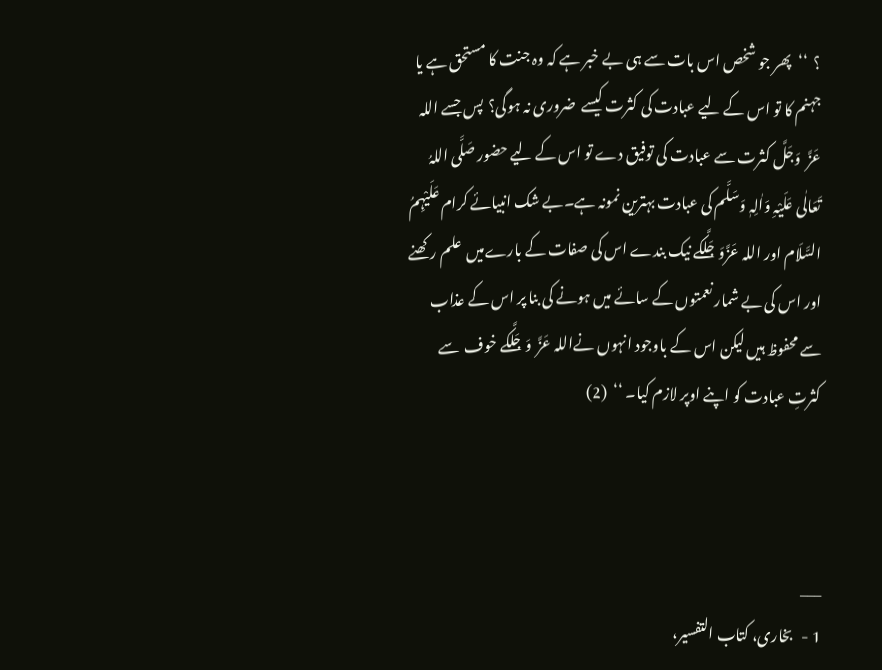؟  ‘‘  پھر جو شخص اس بات سے ہی بے خبر ہے کہ وہ جنت کا مستحق ہے یا جہنم کا تو اس کے لیے عبادت کی کثرت کیسے  ضروری نہ ہوگی؟  پس جسے اللہ عَزَّ  وَجَلَّ کثرت سے عبادت کی توفیق دے تو اس کے لیے حضور صَلَّی اللہُ تَعَالٰی عَلَیْہِ وَاٰلِہٖ وَسَلَّم کی عبادت بہترین نمونہ ہے۔بے شک انبیائے کرام عَلَیْہِمُ السَّلَام اور اللہ عَزَّوَجَلَّکے نیک بندے اس کی صفات کے بارےمیں  علم رکھنے اور اس کی بے شمار نعمتوں کے سائے میں ہونے کی بنا پر اس کے عذاب سے محفوظ ہیں لیکن اس کے باوجود انہوں نےاللہ عَزَّ  وَجَلَّکے خوف  سے کثرتِ عبادت کو اپنے اوپر لازم کیا۔ ‘‘  (2)



___
1 -   بخاری، کتاب التفسير،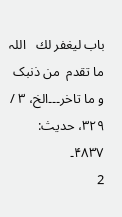باب ليغفر لك   اللہ ما تقدم  من ذنبک و ما تاخر۔۔۔الخ، ۳ / ۳۲۹، حدیث: ۴۸۳۷۔
2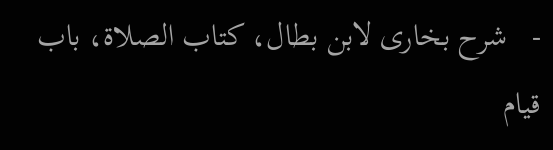-   شرح بخاری لابن بطال، کتاب الصلاۃ، باب قیام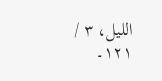اللیل، ۳ / ۱۲۱۔